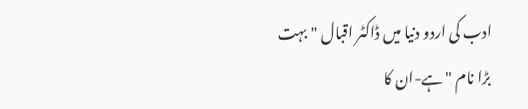ادب کی اردو دنیا میں ڈاکٹر اقبال "بہت بڑا نام " ہے-ان کا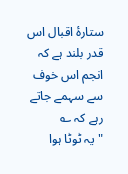ستارۂ اقبال اس قدر بلند ہے کہ انجم اس خوف سے سہمے جاتے رہے کہ ؎
"یہ ٹوٹا ہوا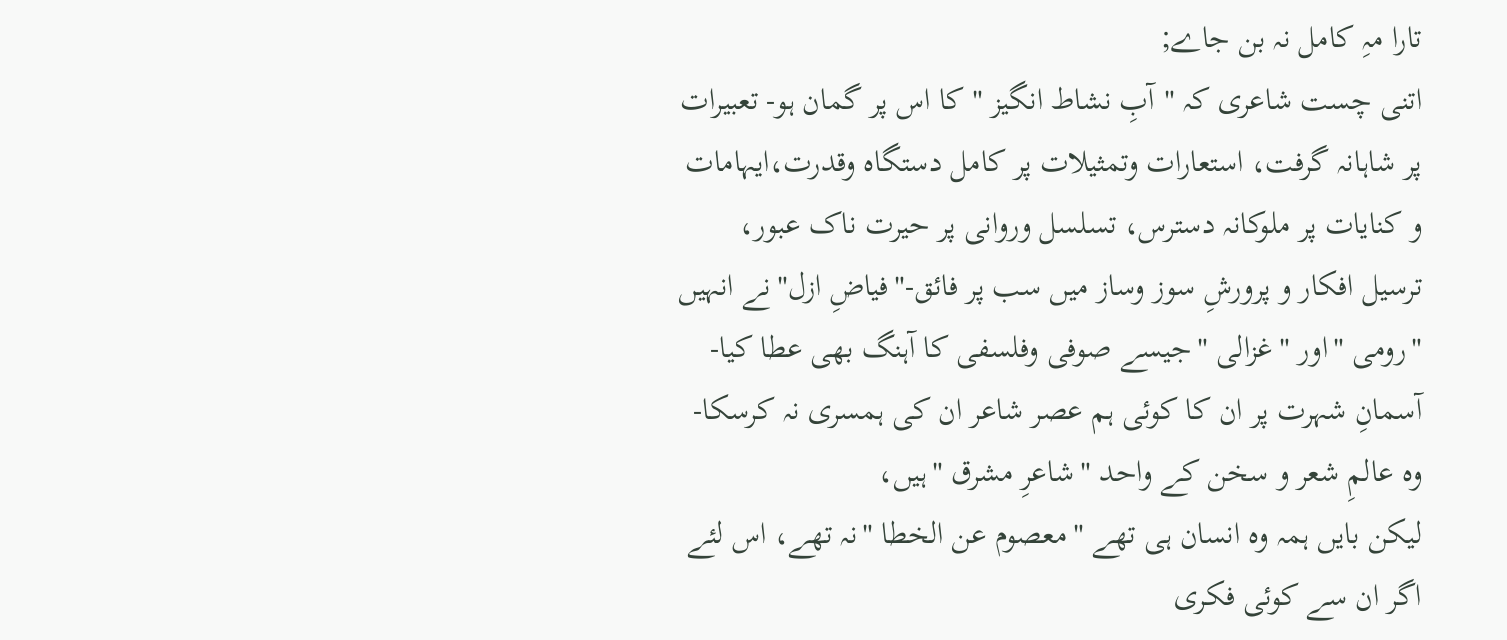تارا مہِ کامل نہ بن جاے;
اتنی چست شاعری کہ "آبِ نشاط انگیز "کا اس پر گمان ہو- تعبیرات پر شاہانہ گرفت، استعارات وتمثیلات پر کامل دستگاہ وقدرت،ایہامات و کنایات پر ملوکانہ دسترس، تسلسل وروانی پر حیرت ناک عبور، ترسیل افکار و پرورشِ سوز وساز میں سب پر فائق-"فیاضِ ازل"نے انہیں "رومی "اور "غزالی "جیسے صوفی وفلسفی کا آہنگ بھی عطا کیا- آسمانِ شہرت پر ان کا کوئی ہم عصر شاعر ان کی ہمسری نہ کرسکا-وہ عالمِ شعر و سخن کے واحد "شاعرِ مشرق "ہیں،
لیکن بایں ہمہ وہ انسان ہی تھے "معصوم عن الخطا "نہ تھے، اس لئے اگر ان سے کوئی فکری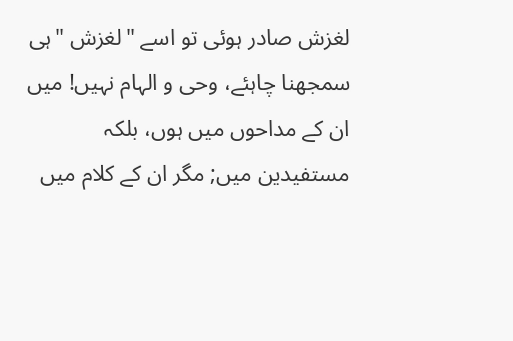لغزش صادر ہوئی تو اسے "لغزش "ہی سمجھنا چاہئے، وحی و الہام نہیں! میں ان کے مداحوں میں ہوں، بلکہ مستفیدین میں; مگر ان کے کلام میں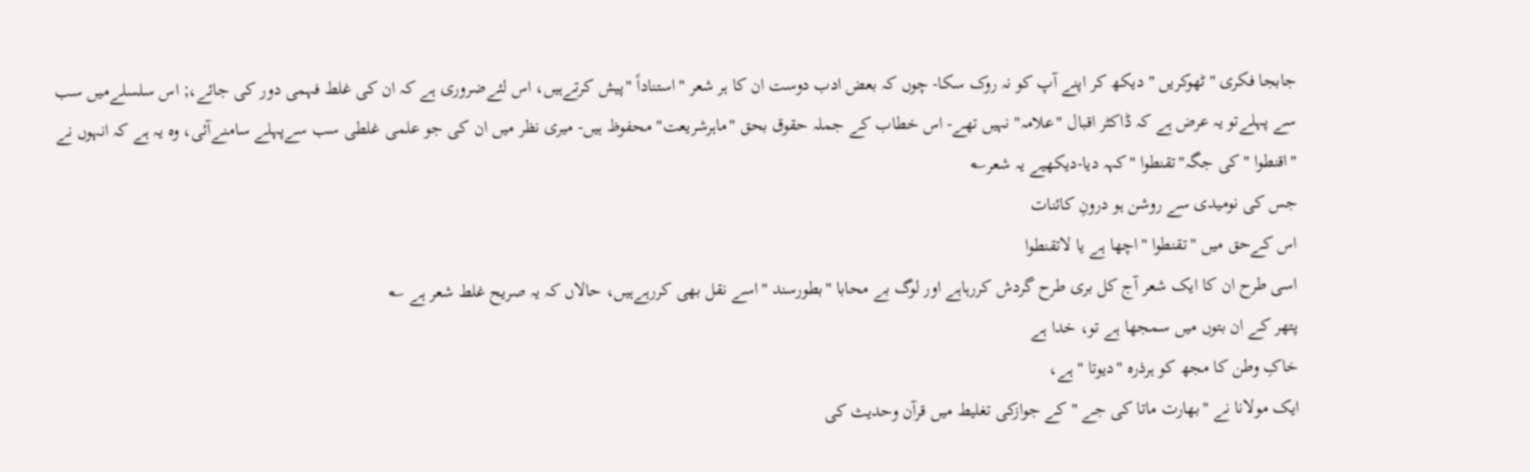جابجا فکری "ٹھوکریں " دیکھ کر اپنے آپ کو نہ روک سکا- چوں کہ بعض ادب دوست ان کا ہر شعر "استناداً "پیش کرتےہیں، اس لئےضروری ہے کہ ان کی غلط فہمی دور کی جائے،; اس سلسلےمیں سب سے پہلےتو یہ عرض ہے کہ ڈاکٹر اقبال "علامہ" نہیں تھے- اس خطاب کے جملہ حقوق بحق "ماہرشریعت" محفوظ ہیں- میری نظر میں ان کی جو علمی غلطی سب سےپہلے سامنےآئی، وہ یہ ہے کہ انہوں نے "اقنطوا "کی جگہ"تقنطوا "کہہ دیا-دیکھیے یہ شعر؎
جس کی نومیدی سے روشن ہو درونِ کائنات
اس کےحق میں "تقنطوا "اچھا ہے یا لاتقنطوا
اسی طرح ان کا ایک شعر آج کل بری طرح گردش کررہاہے اور لوگ بے محابا "بطورسند "اسے نقل بھی کررہےہیں، حالاں کہ یہ صریح غلط شعر ہے ؎
پتھر کے ان بتوں میں سمجھا ہے تو، خدا ہے
خاکِ وطن کا مجھ کو ہرذرہ "دیوتا "ہے،
ایک مولانا نے "بھارت ماتا کی جے " کے جوازکی تغلیط میں قرآن وحدیث کی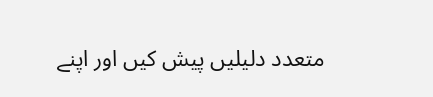متعدد دلیلیں پیش کیں اور اپنے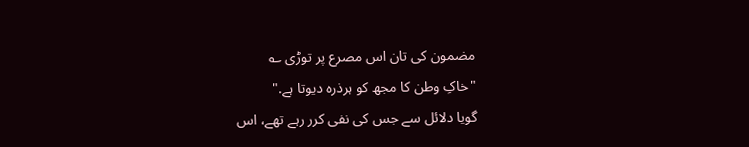مضمون کی تان اس مصرع پر توڑی ؎
"خاکِ وطن کا مجھ کو ہرذرہ دیوتا ہے."
گویا دلائل سے جس کی نفی کرر رہے تھے، اس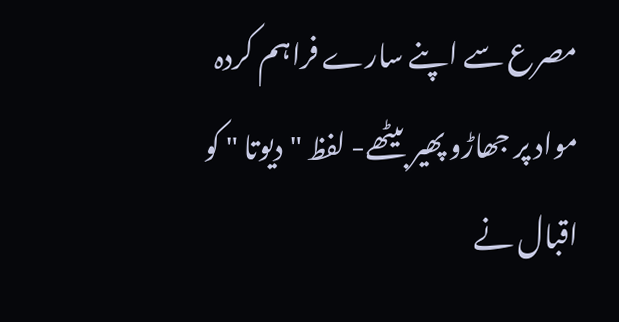مصرع سے اپنے سارے فراہم کردہ مواد پر جھاڑو پھیر بیٹھے- لفظ "دیوتا " کو اقبال نے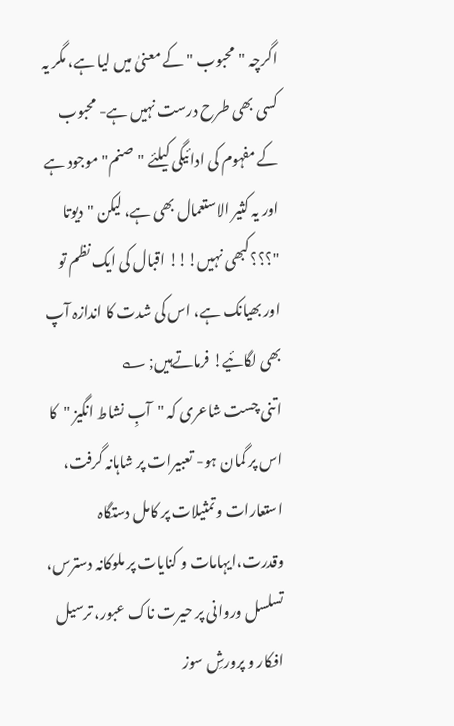اگرچہ "محبوب " کے معنیٰ میں لیا ہے، مگر یہ کسی بھی طرح درست نہیں ہے- محبوب کے مفہوم کی ادائیگی کیلئے "صنم" موجود ہے اور یہ کثیر الاستعمال بھی ہے، لیکن "دیوتا "؟؟؟کبھی نہیں!!! اقبال کی ایک نظم تو اور بھیانک ہے، اس کی شدت کا اندازہ آپ بھی لگائیے! فرماتےہیں; ؎
اتنی چست شاعری کہ "آبِ نشاط انگیز "کا اس پر گمان ہو- تعبیرات پر شاہانہ گرفت، استعارات وتمثیلات پر کامل دستگاہ وقدرت،ایہامات و کنایات پر ملوکانہ دسترس، تسلسل وروانی پر حیرت ناک عبور، ترسیل افکار و پرورشِ سوز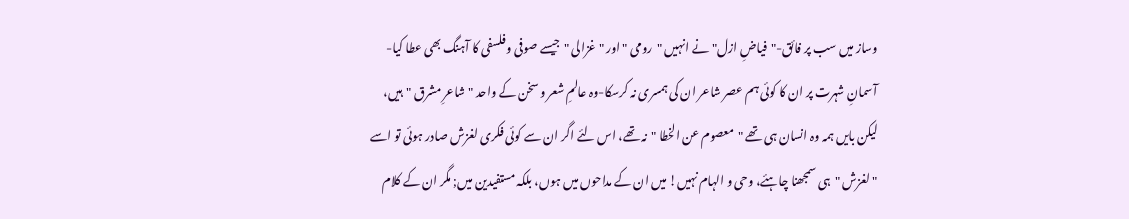وساز میں سب پر فائق-"فیاضِ ازل"نے انہیں "رومی "اور "غزالی "جیسے صوفی وفلسفی کا آہنگ بھی عطا کیا- آسمانِ شہرت پر ان کا کوئی ہم عصر شاعر ان کی ہمسری نہ کرسکا-وہ عالمِ شعر و سخن کے واحد "شاعرِ مشرق "ہیں،
لیکن بایں ہمہ وہ انسان ہی تھے "معصوم عن الخطا "نہ تھے، اس لئے اگر ان سے کوئی فکری لغزش صادر ہوئی تو اسے "لغزش "ہی سمجھنا چاہئے، وحی و الہام نہیں! میں ان کے مداحوں میں ہوں، بلکہ مستفیدین میں; مگر ان کے کلام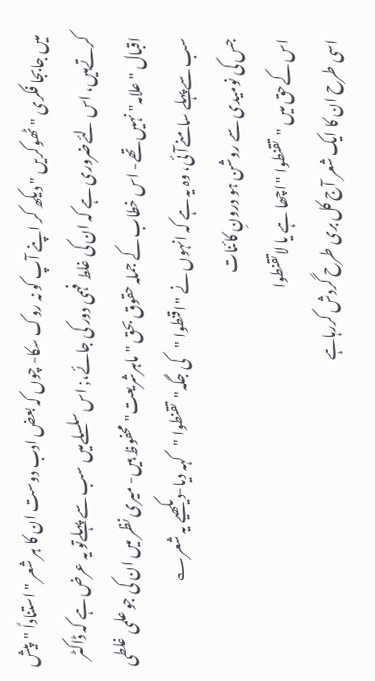میں جابجا فکری "ٹھوکریں " دیکھ کر اپنے آپ کو نہ روک سکا- چوں کہ بعض ادب دوست ان کا ہر شعر "استناداً "پیش کرتےہیں، اس لئےضروری ہے کہ ان کی غلط فہمی دور کی جائے،; اس سلسلےمیں سب سے پہلےتو یہ عرض ہے کہ ڈاکٹر اقبال "علامہ" نہیں تھے- اس خطاب کے جملہ حقوق بحق "ماہرشریعت" محفوظ ہیں- میری نظر میں ان کی جو علمی غلطی سب سےپہلے سامنےآئی، وہ یہ ہے کہ انہوں نے "اقنطوا "کی جگہ"تقنطوا "کہہ دیا-دیکھیے یہ شعر؎
جس کی نومیدی سے روشن ہو درونِ کائنات
اس کےحق میں "تقنطوا "اچھا ہے یا لاتقنطوا
اسی طرح ان کا ایک شعر آج کل بری طرح گردش کررہاہے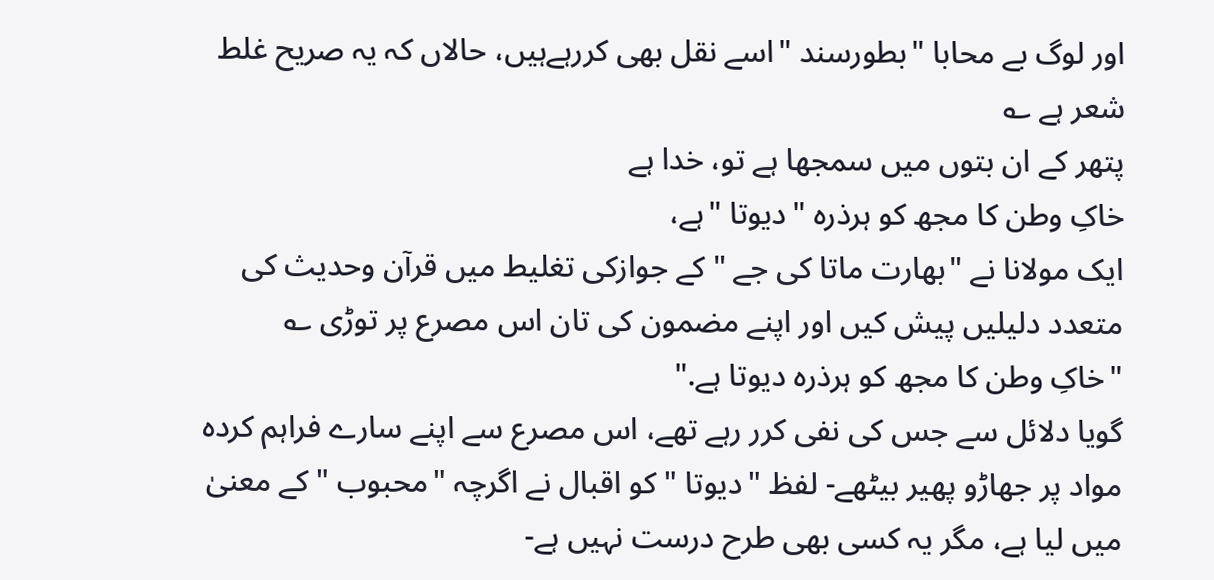اور لوگ بے محابا "بطورسند "اسے نقل بھی کررہےہیں، حالاں کہ یہ صریح غلط شعر ہے ؎
پتھر کے ان بتوں میں سمجھا ہے تو، خدا ہے
خاکِ وطن کا مجھ کو ہرذرہ "دیوتا "ہے،
ایک مولانا نے "بھارت ماتا کی جے " کے جوازکی تغلیط میں قرآن وحدیث کی متعدد دلیلیں پیش کیں اور اپنے مضمون کی تان اس مصرع پر توڑی ؎
"خاکِ وطن کا مجھ کو ہرذرہ دیوتا ہے."
گویا دلائل سے جس کی نفی کرر رہے تھے، اس مصرع سے اپنے سارے فراہم کردہ مواد پر جھاڑو پھیر بیٹھے- لفظ "دیوتا " کو اقبال نے اگرچہ "محبوب " کے معنیٰ میں لیا ہے، مگر یہ کسی بھی طرح درست نہیں ہے-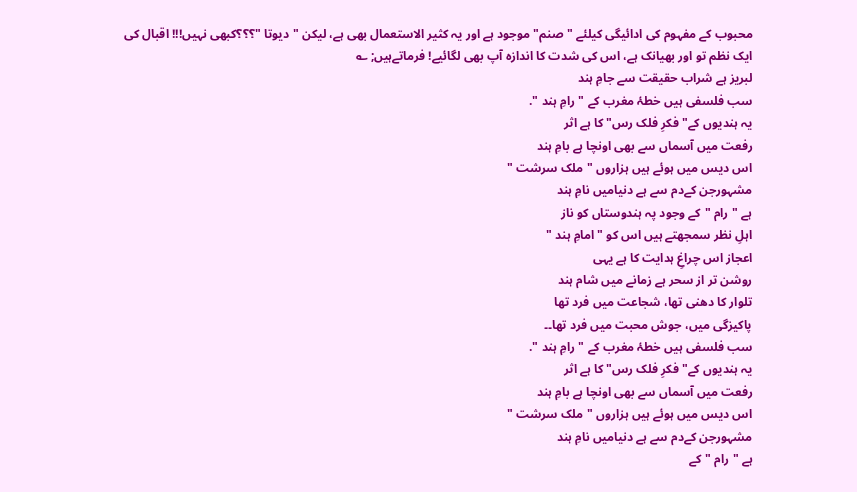محبوب کے مفہوم کی ادائیگی کیلئے "صنم" موجود ہے اور یہ کثیر الاستعمال بھی ہے، لیکن "دیوتا "؟؟؟کبھی نہیں!!! اقبال کی ایک نظم تو اور بھیانک ہے، اس کی شدت کا اندازہ آپ بھی لگائیے! فرماتےہیں; ؎
لبریز ہے شراب حقیقت سے جامِ ہند
سب فلسفی ہیں خطۂ مغرب کے "رامِ ہند ".
یہ ہندیوں کے" فکرِ فلک رس" کا ہے اثر
رفعت میں آسماں سے بھی اونچا ہے بامِ ہند
اس دیس میں ہوئے ہیں ہزاروں "ملک سرشت "
مشہورجن کےدم سے ہے دنیامیں نامِ ہند
ہے "رام "کے وجود پہ ہندوستاں کو ناز
اہلِ نظر سمجھتے ہیں اس کو "امامِ ہند "
اعجاز اس چراغِ ہدایت کا ہے یہی
روشن تر از سحر ہے زمانے میں شام ہند
تلوار کا دھنی تھا، شجاعت میں فرد تھا
پاکیزگی میں، جوش محبت میں فرد تھا۔۔
سب فلسفی ہیں خطۂ مغرب کے "رامِ ہند ".
یہ ہندیوں کے" فکرِ فلک رس" کا ہے اثر
رفعت میں آسماں سے بھی اونچا ہے بامِ ہند
اس دیس میں ہوئے ہیں ہزاروں "ملک سرشت "
مشہورجن کےدم سے ہے دنیامیں نامِ ہند
ہے "رام "کے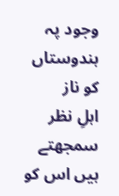وجود پہ ہندوستاں کو ناز
اہلِ نظر سمجھتے ہیں اس کو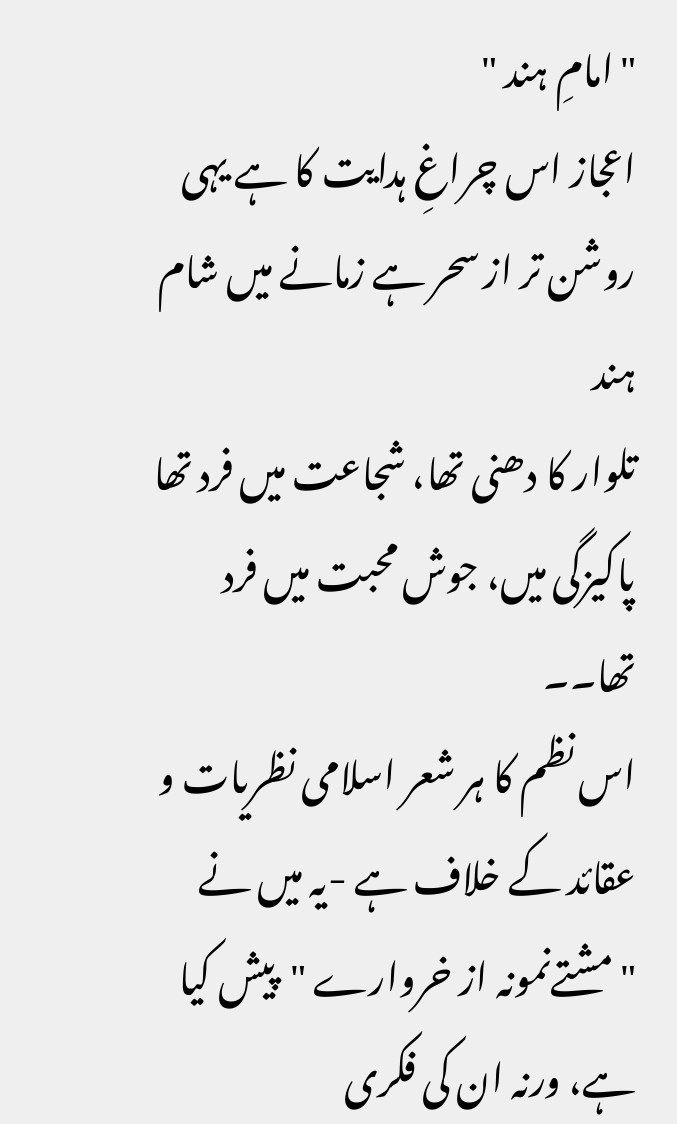"امامِ ہند "
اعجاز اس چراغِ ہدایت کا ہے یہی
روشن تر از سحر ہے زمانے میں شام ہند
تلوار کا دھنی تھا، شجاعت میں فرد تھا
پاکیزگی میں، جوش محبت میں فرد تھا۔۔
اس نظم کا ہر شعر اسلامی نظریات و عقائد کے خلاف ہے -یہ میں نے "مشتےنمونہ از خروارے "پیش کیا ہے، ورنہ ان کی فکری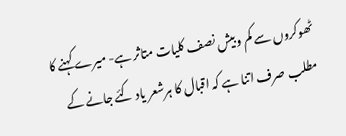ٹھوکروں سے کم وبیش نصف کلیات متاثر ہے- میرے کہنے کا مطلب صرف اتنا ہے کہ اقبال کا ہرشعر یاد کئے جانے کے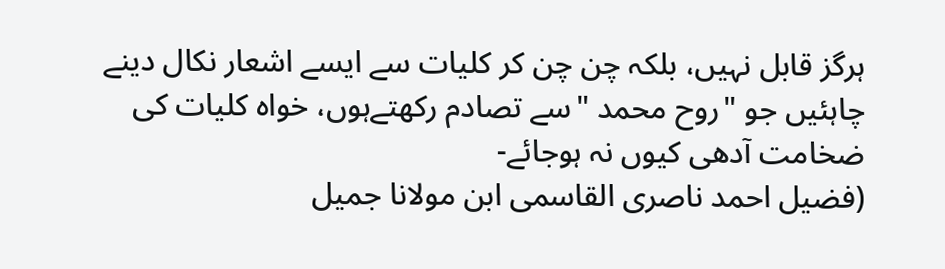ہرگز قابل نہیں، بلکہ چن چن کر کلیات سے ایسے اشعار نکال دینے چاہئیں جو "روح محمد "سے تصادم رکھتےہوں، خواہ کلیات کی ضخامت آدھی کیوں نہ ہوجائے-
(فضیل احمد ناصری القاسمی ابن مولانا جمیل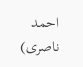احمد ناصری)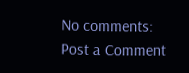No comments:
Post a Comment